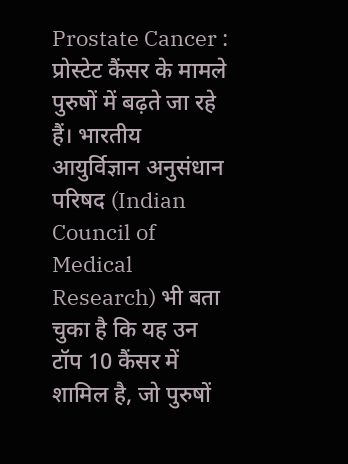Prostate Cancer : प्रोस्टेट कैंसर के मामले पुरुषों में बढ़ते जा रहे हैं। भारतीय आयुर्विज्ञान अनुसंधान परिषद (Indian Council of Medical Research) भी बता चुका है कि यह उन टॉप 10 कैंसर में शामिल है, जो पुरुषों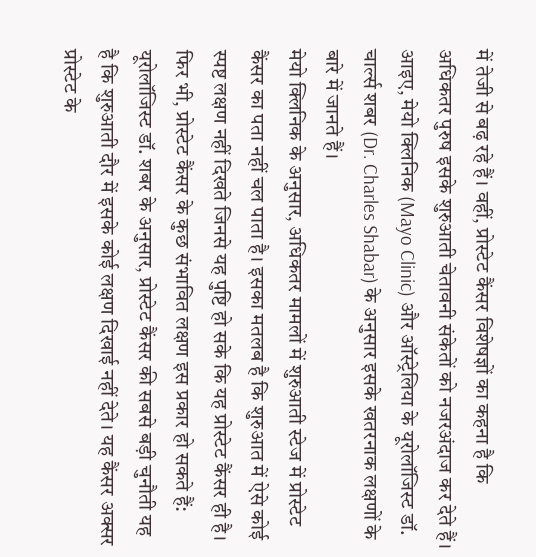में तेजी से बढ़ रहे हैं। वहीं, प्रोस्टेट कैंसर विशेषज्ञों का कहना है कि अधिकतर पुरुष इसके शुरुआती चेतावनी संकेतों को नजरअंदाज कर देते हैं।
आइए, मेयो क्लिनिक (Mayo Clinic) और ऑस्ट्रेलिया के यूरोलॉजिस्ट डॉ. चार्ल्स शबर (Dr. Charles Shabar) के अनुसार इसके खतरनाक लक्षणों के बारे में जानते हैं।
मेयो क्लिनिक के अनुसार, अधिकतर मामलों में शुरुआती स्टेज में प्रोस्टेट कैंसर का पता नहीं चल पाता है। इसका मतलब है कि शुरुआत में ऐसे कोई स्पष्ट लक्षण नहीं दिखते जिनसे यह पुष्टि हो सके कि यह प्रोस्टेट कैंसर ही है। फिर भी, प्रोस्टेट कैंसर के कुछ संभावित लक्षण इस प्रकार हो सकते हैं:
यूरोलॉजिस्ट डॉ. शबर के अनुसार, प्रोस्टेट कैंसर की सबसे बड़ी चुनौती यह है कि शुरुआती दौर में इसके कोई लक्षण दिखाई नहीं देते। यह कैंसर अक्सर प्रोस्टेट के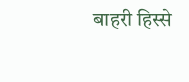बाहरी हिस्से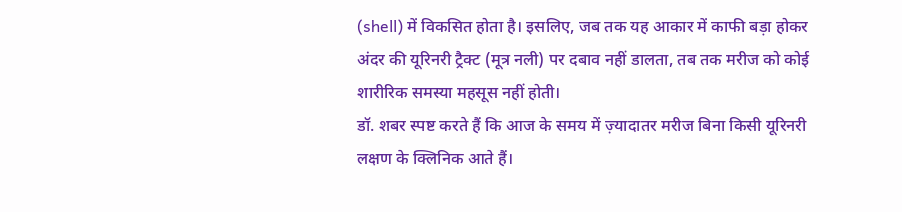(shell) में विकसित होता है। इसलिए, जब तक यह आकार में काफी बड़ा होकर अंदर की यूरिनरी ट्रैक्ट (मूत्र नली) पर दबाव नहीं डालता, तब तक मरीज को कोई शारीरिक समस्या महसूस नहीं होती।
डॉ. शबर स्पष्ट करते हैं कि आज के समय में ज़्यादातर मरीज बिना किसी यूरिनरी लक्षण के क्लिनिक आते हैं।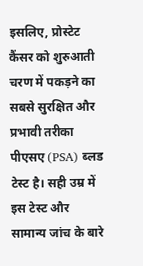इसलिए, प्रोस्टेट कैंसर को शुरुआती चरण में पकड़ने का सबसे सुरक्षित और प्रभावी तरीका पीएसए (PSA) ब्लड टेस्ट है। सही उम्र में इस टेस्ट और सामान्य जांच के बारे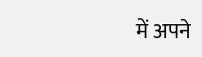में अपने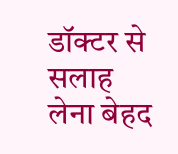डॉक्टर से सलाह लेना बेहद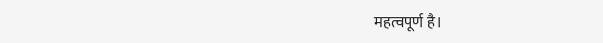महत्वपूर्ण है।